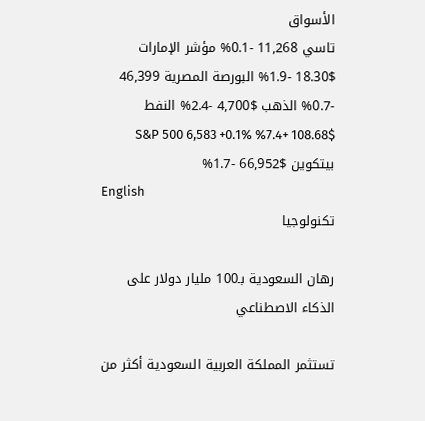الأسواق
تاسي 11,268 -0.1% مؤشر الإمارات $18.30 -1.9% البورصة المصرية 46,399 -0.7% الذهب $4,700 -2.4% النفط $108.68 +7.4% S&P 500 6,583 +0.1% بيتكوين $66,952 -1.7%
English
تكنولوجيا

رهان السعودية بـ100 مليار دولار على الذكاء الاصطناعي

تستثمر المملكة العربية السعودية أكثر من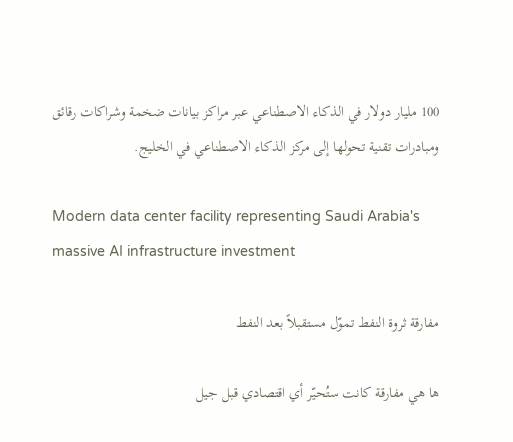100 مليار دولار في الذكاء الاصطناعي عبر مراكز بيانات ضخمة وشراكات رقائق ومبادرات تقنية تحولها إلى مركز الذكاء الاصطناعي في الخليج.

Modern data center facility representing Saudi Arabia's massive AI infrastructure investment

مفارقة ثروة النفط تموّل مستقبلاً بعد النفط

ها هي مفارقة كانت ستُحيّر أي اقتصادي قبل جيل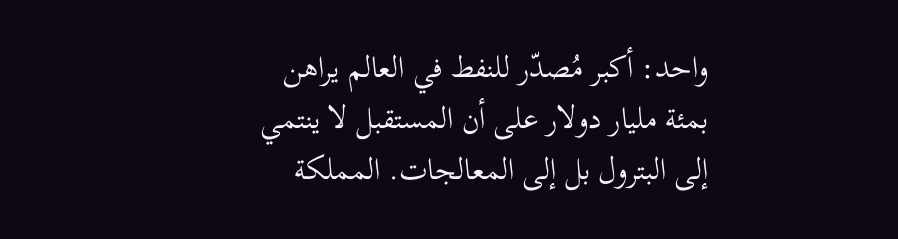واحد: أكبر مُصدّر للنفط في العالم يراهن بمئة مليار دولار على أن المستقبل لا ينتمي إلى البترول بل إلى المعالجات. المملكة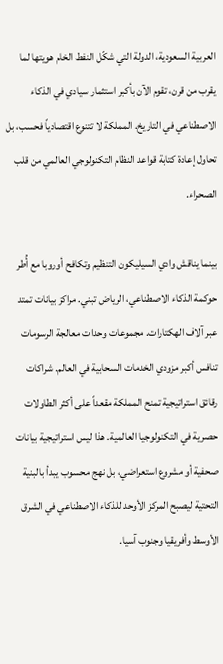العربية السعودية، الدولة التي شكّل النفط الخام هويتها لما يقرب من قرن، تقوم الآن بأكبر استثمار سيادي في الذكاء الاصطناعي في التاريخ. المملكة لا تتنوع اقتصادياً فحسب، بل تحاول إعادة كتابة قواعد النظام التكنولوجي العالمي من قلب الصحراء.

بينما يناقش وادي السيليكون التنظيم وتكافح أوروبا مع أُطر حوكمة الذكاء الاصطناعي، الرياض تبني. مراكز بيانات تمتد عبر آلاف الهكتارات. مجموعات وحدات معالجة الرسومات تنافس أكبر مزودي الخدمات السحابية في العالم. شراكات رقائق استراتيجية تمنح المملكة مقعداً على أكثر الطاولات حصرية في التكنولوجيا العالمية. هذا ليس استراتيجية بيانات صحفية أو مشروع استعراضي، بل نهج محسوب يبدأ بالبنية التحتية ليصبح المركز الأوحد للذكاء الاصطناعي في الشرق الأوسط وأفريقيا وجنوب آسيا.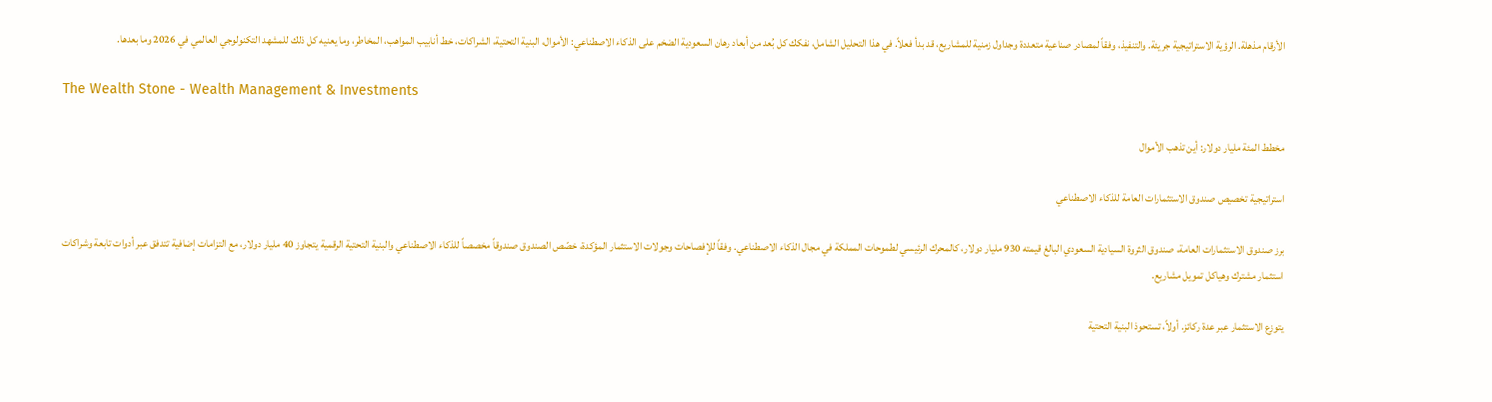الأرقام مذهلة. الرؤية الاستراتيجية جريئة. والتنفيذ، وفقاً لمصادر صناعية متعددة وجداول زمنية للمشاريع، قد بدأ فعلاً. في هذا التحليل الشامل، نفكك كل بُعد من أبعاد رهان السعودية الضخم على الذكاء الاصطناعي: الأموال، البنية التحتية، الشراكات، خط أنابيب المواهب، المخاطر، وما يعنيه كل ذلك للمشهد التكنولوجي العالمي في 2026 وما بعدها.

The Wealth Stone - Wealth Management & Investments

مخطط المئة مليار دولار: أين تذهب الأموال

استراتيجية تخصيص صندوق الاستثمارات العامة للذكاء الاصطناعي

برز صندوق الاستثمارات العامة، صندوق الثروة السيادية السعودي البالغ قيمته 930 مليار دولار، كالمحرك الرئيسي لطموحات المملكة في مجال الذكاء الاصطناعي. وفقاً للإفصاحات وجولات الاستثمار المؤكدة، خصّص الصندوق صندوقاً مخصصاً للذكاء الاصطناعي والبنية التحتية الرقمية يتجاوز 40 مليار دولار، مع التزامات إضافية تتدفق عبر أدوات تابعة وشراكات استثمار مشترك وهياكل تمويل مشاريع.

يتوزع الاستثمار عبر عدة ركائز. أولاً، تستحوذ البنية التحتية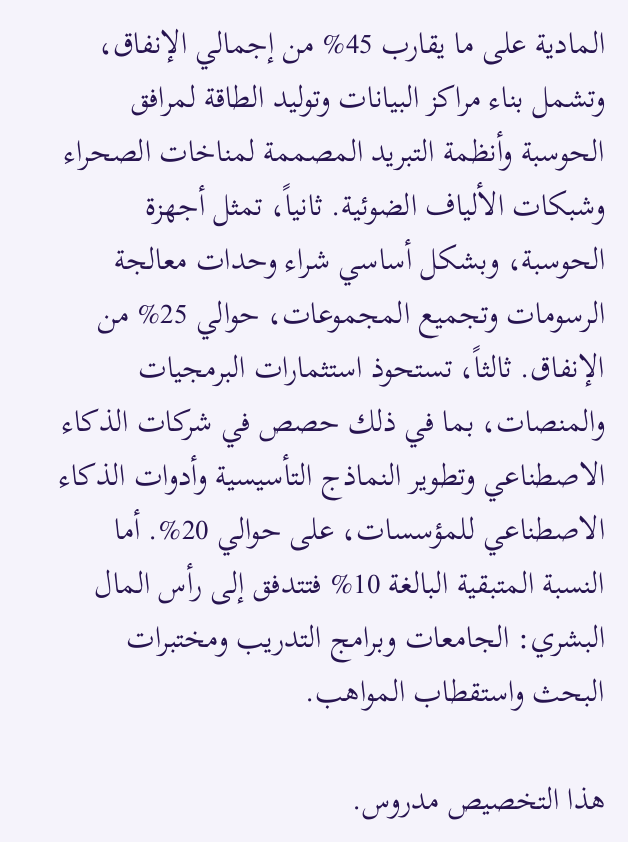المادية على ما يقارب 45% من إجمالي الإنفاق، وتشمل بناء مراكز البيانات وتوليد الطاقة لمرافق الحوسبة وأنظمة التبريد المصممة لمناخات الصحراء وشبكات الألياف الضوئية. ثانياً، تمثل أجهزة الحوسبة، وبشكل أساسي شراء وحدات معالجة الرسومات وتجميع المجموعات، حوالي 25% من الإنفاق. ثالثاً، تستحوذ استثمارات البرمجيات والمنصات، بما في ذلك حصص في شركات الذكاء الاصطناعي وتطوير النماذج التأسيسية وأدوات الذكاء الاصطناعي للمؤسسات، على حوالي 20%. أما النسبة المتبقية البالغة 10% فتتدفق إلى رأس المال البشري: الجامعات وبرامج التدريب ومختبرات البحث واستقطاب المواهب.

هذا التخصيص مدروس.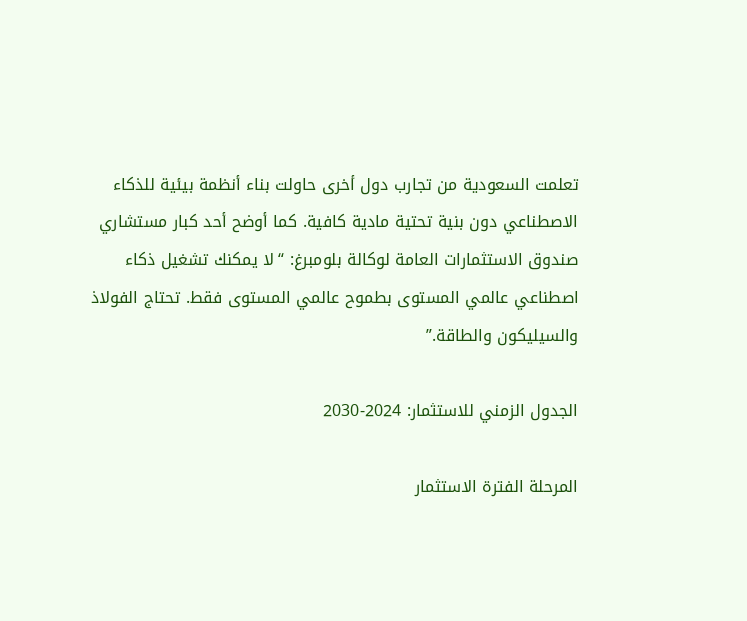تعلمت السعودية من تجارب دول أخرى حاولت بناء أنظمة بيئية للذكاء الاصطناعي دون بنية تحتية مادية كافية. كما أوضح أحد كبار مستشاري صندوق الاستثمارات العامة لوكالة بلومبرغ: “لا يمكنك تشغيل ذكاء اصطناعي عالمي المستوى بطموح عالمي المستوى فقط. تحتاج الفولاذ والسيليكون والطاقة.”

الجدول الزمني للاستثمار: 2024-2030

المرحلة الفترة الاستثمار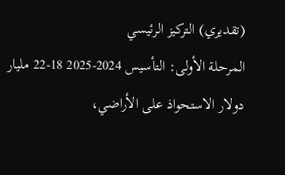(تقديري) التركيز الرئيسي
المرحلة الأولى: التأسيس 2024-2025 18-22 مليار دولار الاستحواذ على الأراضي،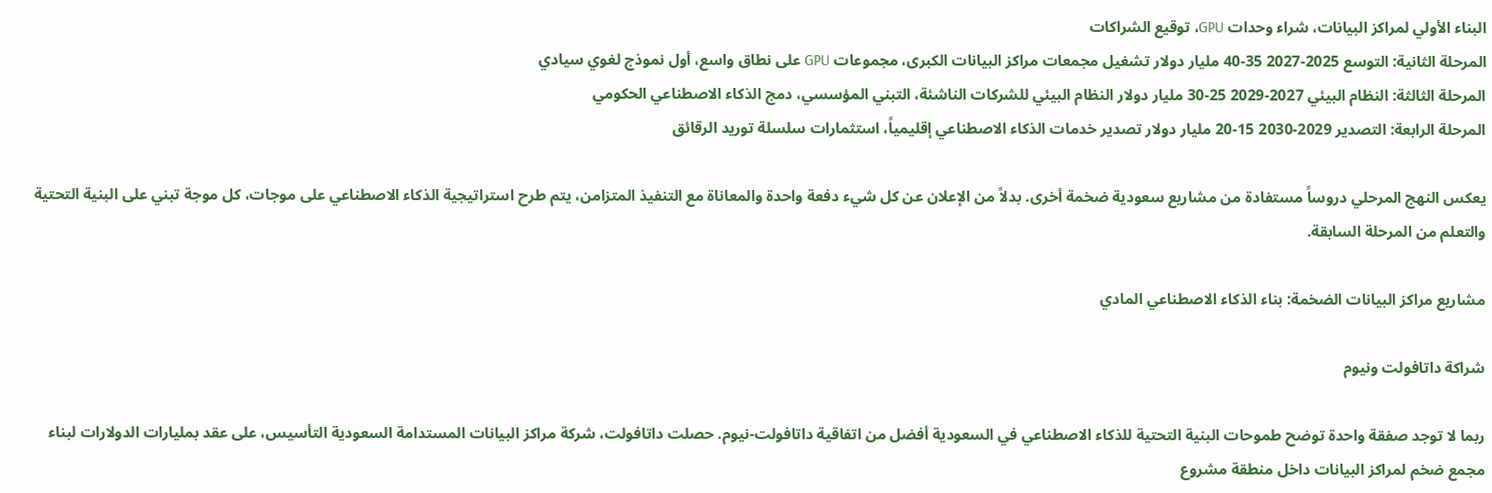البناء الأولي لمراكز البيانات، شراء وحدات GPU، توقيع الشراكات
المرحلة الثانية: التوسع 2025-2027 35-40 مليار دولار تشغيل مجمعات مراكز البيانات الكبرى، مجموعات GPU على نطاق واسع، أول نموذج لغوي سيادي
المرحلة الثالثة: النظام البيئي 2027-2029 25-30 مليار دولار النظام البيئي للشركات الناشئة، التبني المؤسسي، دمج الذكاء الاصطناعي الحكومي
المرحلة الرابعة: التصدير 2029-2030 15-20 مليار دولار تصدير خدمات الذكاء الاصطناعي إقليمياً، استثمارات سلسلة توريد الرقائق

يعكس النهج المرحلي دروساً مستفادة من مشاريع سعودية ضخمة أخرى. بدلاً من الإعلان عن كل شيء دفعة واحدة والمعاناة مع التنفيذ المتزامن، يتم طرح استراتيجية الذكاء الاصطناعي على موجات، كل موجة تبني على البنية التحتية والتعلم من المرحلة السابقة.

مشاريع مراكز البيانات الضخمة: بناء الذكاء الاصطناعي المادي

شراكة داتافولت ونيوم

ربما لا توجد صفقة واحدة توضح طموحات البنية التحتية للذكاء الاصطناعي في السعودية أفضل من اتفاقية داتافولت-نيوم. حصلت داتافولت، شركة مراكز البيانات المستدامة السعودية التأسيس، على عقد بمليارات الدولارات لبناء مجمع ضخم لمراكز البيانات داخل منطقة مشروع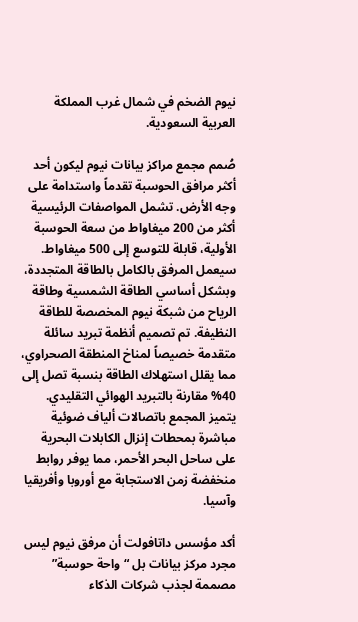نيوم الضخم في شمال غرب المملكة العربية السعودية.

صُمم مجمع مراكز بيانات نيوم ليكون أحد أكثر مرافق الحوسبة تقدماً واستدامة على وجه الأرض. تشمل المواصفات الرئيسية أكثر من 200 ميغاواط من سعة الحوسبة الأولية، قابلة للتوسع إلى 500 ميغاواط. سيعمل المرفق بالكامل بالطاقة المتجددة، وبشكل أساسي الطاقة الشمسية وطاقة الرياح من شبكة نيوم المخصصة للطاقة النظيفة. تم تصميم أنظمة تبريد سائلة متقدمة خصيصاً لمناخ المنطقة الصحراوي، مما يقلل استهلاك الطاقة بنسبة تصل إلى 40% مقارنة بالتبريد الهوائي التقليدي. يتميز المجمع باتصالات ألياف ضوئية مباشرة بمحطات إنزال الكابلات البحرية على ساحل البحر الأحمر، مما يوفر روابط منخفضة زمن الاستجابة مع أوروبا وأفريقيا وآسيا.

أكد مؤسس داتافولت أن مرفق نيوم ليس مجرد مركز بيانات بل “واحة حوسبة” مصممة لجذب شركات الذكاء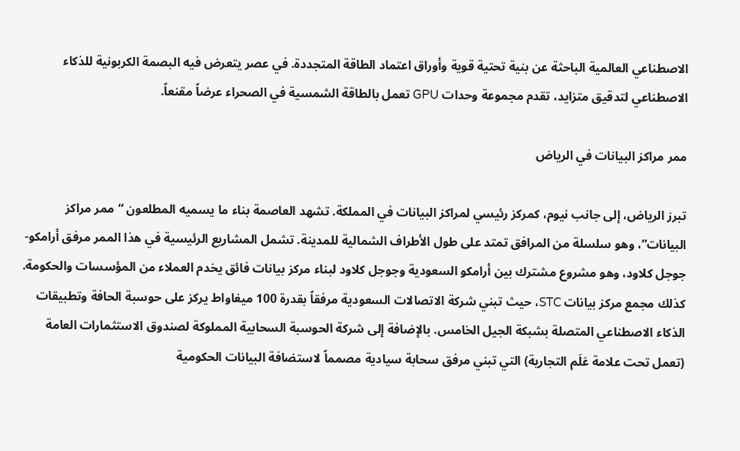الاصطناعي العالمية الباحثة عن بنية تحتية قوية وأوراق اعتماد الطاقة المتجددة. في عصر يتعرض فيه البصمة الكربونية للذكاء الاصطناعي لتدقيق متزايد، تقدم مجموعة وحدات GPU تعمل بالطاقة الشمسية في الصحراء عرضاً مقنعاً.

ممر مراكز البيانات في الرياض

تبرز الرياض، إلى جانب نيوم، كمركز رئيسي لمراكز البيانات في المملكة. تشهد العاصمة بناء ما يسميه المطلعون “ممر مراكز البيانات”، وهو سلسلة من المرافق تمتد على طول الأطراف الشمالية للمدينة. تشمل المشاريع الرئيسية في هذا الممر مرفق أرامكو-جوجل كلاود، وهو مشروع مشترك بين أرامكو السعودية وجوجل كلاود لبناء مركز بيانات فائق يخدم العملاء من المؤسسات والحكومة. كذلك مجمع مركز بيانات STC، حيث تبني شركة الاتصالات السعودية مرفقاً بقدرة 100 ميغاواط يركز على حوسبة الحافة وتطبيقات الذكاء الاصطناعي المتصلة بشبكة الجيل الخامس. بالإضافة إلى شركة الحوسبة السحابية المملوكة لصندوق الاستثمارات العامة (تعمل تحت علامة عَلَم التجارية) التي تبني مرفق سحابة سيادية مصمماً لاستضافة البيانات الحكومية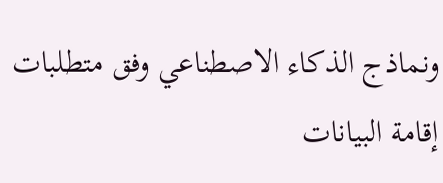ونماذج الذكاء الاصطناعي وفق متطلبات إقامة البيانات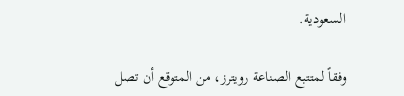السعودية.

وفقاً لمتتبع الصناعة رويترز، من المتوقع أن تصل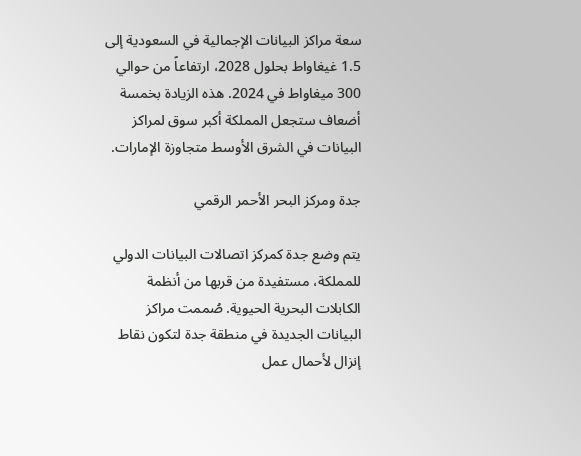سعة مراكز البيانات الإجمالية في السعودية إلى 1.5 غيغاواط بحلول 2028، ارتفاعاً من حوالي 300 ميغاواط في 2024. هذه الزيادة بخمسة أضعاف ستجعل المملكة أكبر سوق لمراكز البيانات في الشرق الأوسط متجاوزة الإمارات.

جدة ومركز البحر الأحمر الرقمي

يتم وضع جدة كمركز اتصالات البيانات الدولي للمملكة، مستفيدة من قربها من أنظمة الكابلات البحرية الحيوية. صُممت مراكز البيانات الجديدة في منطقة جدة لتكون نقاط إنزال لأحمال عمل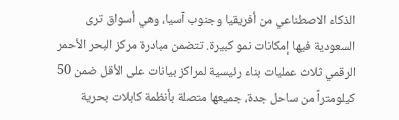الذكاء الاصطناعي من أفريقيا وجنوب آسيا، وهي أسواق ترى السعودية فيها إمكانات نمو كبيرة. تتضمن مبادرة مركز البحر الأحمر الرقمي ثلاث عمليات بناء رئيسية لمراكز بيانات على الأقل ضمن 50 كيلومتراً من ساحل جدة، جميعها متصلة بأنظمة كابلات بحرية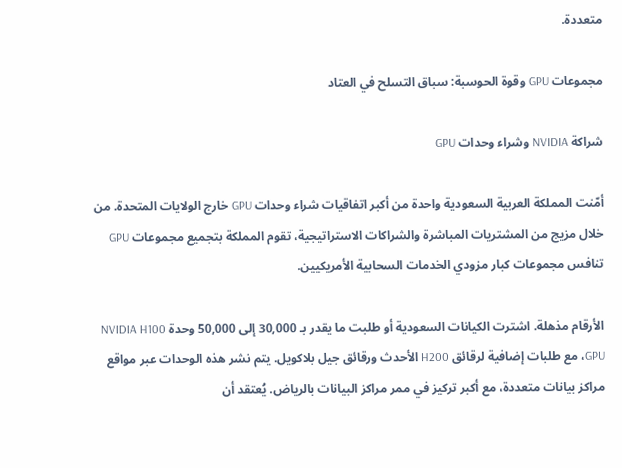متعددة.

مجموعات GPU وقوة الحوسبة: سباق التسلح في العتاد

شراكة NVIDIA وشراء وحدات GPU

أمّنت المملكة العربية السعودية واحدة من أكبر اتفاقيات شراء وحدات GPU خارج الولايات المتحدة. من خلال مزيج من المشتريات المباشرة والشراكات الاستراتيجية، تقوم المملكة بتجميع مجموعات GPU تنافس مجموعات كبار مزودي الخدمات السحابية الأمريكيين.

الأرقام مذهلة. اشترت الكيانات السعودية أو طلبت ما يقدر بـ 30,000 إلى 50,000 وحدة NVIDIA H100 GPU، مع طلبات إضافية لرقائق H200 الأحدث ورقائق جيل بلاكويل. يتم نشر هذه الوحدات عبر مواقع مراكز بيانات متعددة، مع أكبر تركيز في ممر مراكز البيانات بالرياض. يُعتقد أن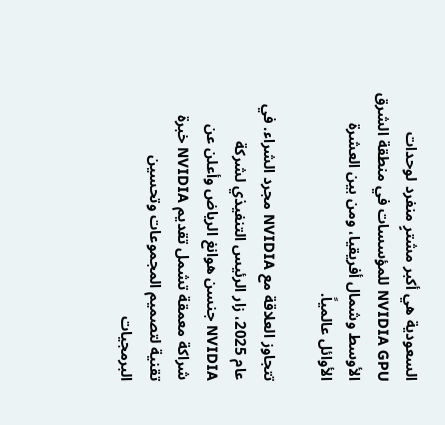السعودية هي أكبر مشترٍ منفرد لوحدات NVIDIA GPU للمؤسسات في منطقة الشرق الأوسط وشمال أفريقيا، ومن بين العشرة الأوائل عالمياً.

تتجاوز العلاقة مع NVIDIA مجرد الشراء. في عام 2025، زار الرئيس التنفيذي لشركة NVIDIA جنسن هوانغ الرياض وأعلن عن شراكة معمقة تشمل تقديم NVIDIA خبرة تقنية لتصميم المجموعات وتحسين البرمجيات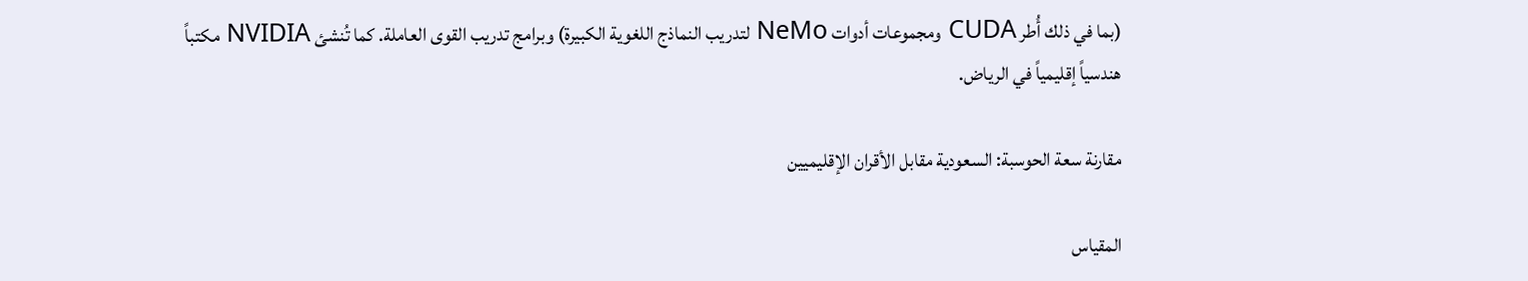(بما في ذلك أُطر CUDA ومجموعات أدوات NeMo لتدريب النماذج اللغوية الكبيرة) وبرامج تدريب القوى العاملة. كما تُنشئ NVIDIA مكتباً هندسياً إقليمياً في الرياض.

مقارنة سعة الحوسبة: السعودية مقابل الأقران الإقليميين

المقياس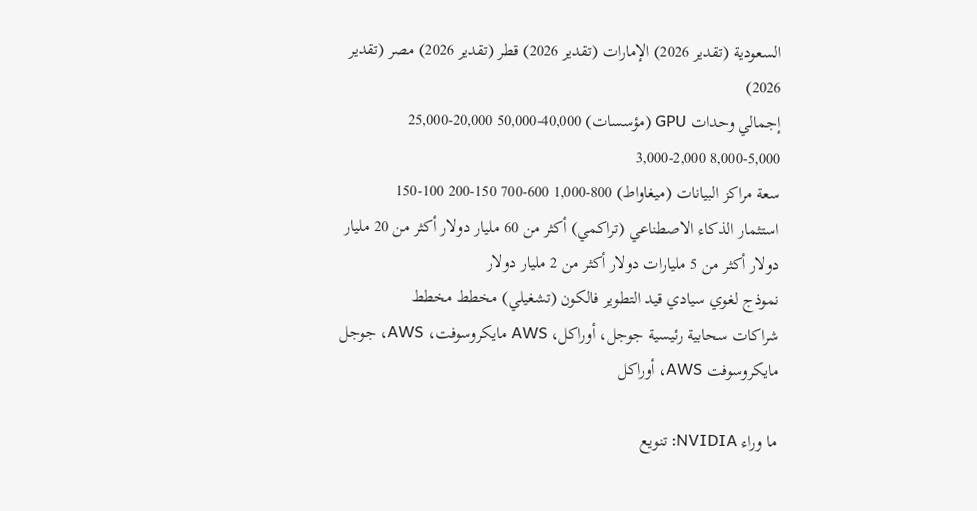السعودية (تقدير 2026) الإمارات (تقدير 2026) قطر (تقدير 2026) مصر (تقدير 2026)
إجمالي وحدات GPU (مؤسسات) 40,000-50,000 20,000-25,000 5,000-8,000 2,000-3,000
سعة مراكز البيانات (ميغاواط) 800-1,000 600-700 150-200 100-150
استثمار الذكاء الاصطناعي (تراكمي) أكثر من 60 مليار دولار أكثر من 20 مليار دولار أكثر من 5 مليارات دولار أكثر من 2 مليار دولار
نموذج لغوي سيادي قيد التطوير فالكون (تشغيلي) مخطط مخطط
شراكات سحابية رئيسية جوجل، أوراكل، AWS مايكروسوفت، AWS، جوجل مايكروسوفت AWS، أوراكل

ما وراء NVIDIA: تنويع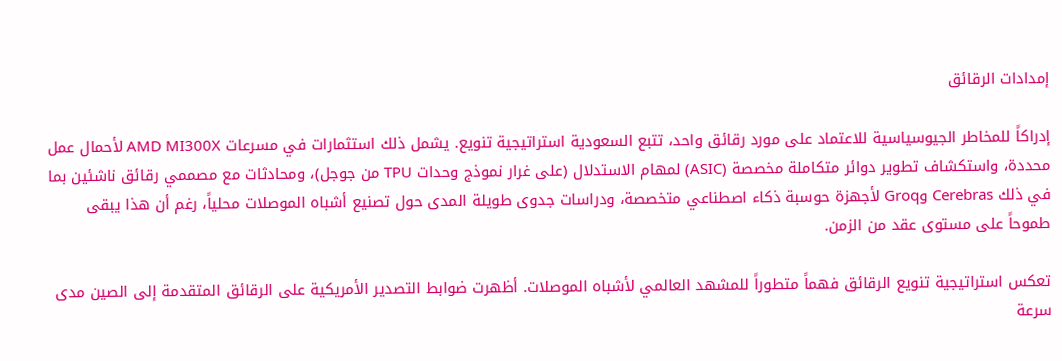إمدادات الرقائق

إدراكاً للمخاطر الجيوسياسية للاعتماد على مورد رقائق واحد، تتبع السعودية استراتيجية تنويع. يشمل ذلك استثمارات في مسرعات AMD MI300X لأحمال عمل محددة، واستكشاف تطوير دوائر متكاملة مخصصة (ASIC) لمهام الاستدلال (على غرار نموذج وحدات TPU من جوجل)، ومحادثات مع مصممي رقائق ناشئين بما في ذلك Cerebras وGroq لأجهزة حوسبة ذكاء اصطناعي متخصصة، ودراسات جدوى طويلة المدى حول تصنيع أشباه الموصلات محلياً، رغم أن هذا يبقى طموحاً على مستوى عقد من الزمن.

تعكس استراتيجية تنويع الرقائق فهماً متطوراً للمشهد العالمي لأشباه الموصلات. أظهرت ضوابط التصدير الأمريكية على الرقائق المتقدمة إلى الصين مدى سرعة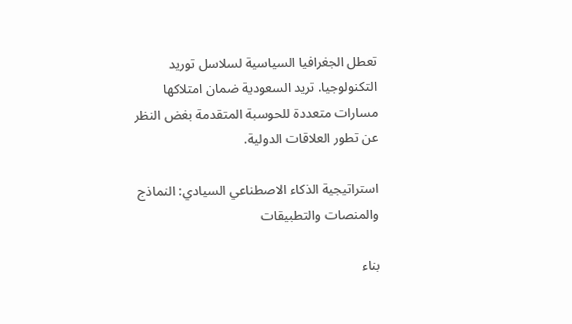تعطل الجغرافيا السياسية لسلاسل توريد التكنولوجيا. تريد السعودية ضمان امتلاكها مسارات متعددة للحوسبة المتقدمة بغض النظر عن تطور العلاقات الدولية.

استراتيجية الذكاء الاصطناعي السيادي: النماذج والمنصات والتطبيقات

بناء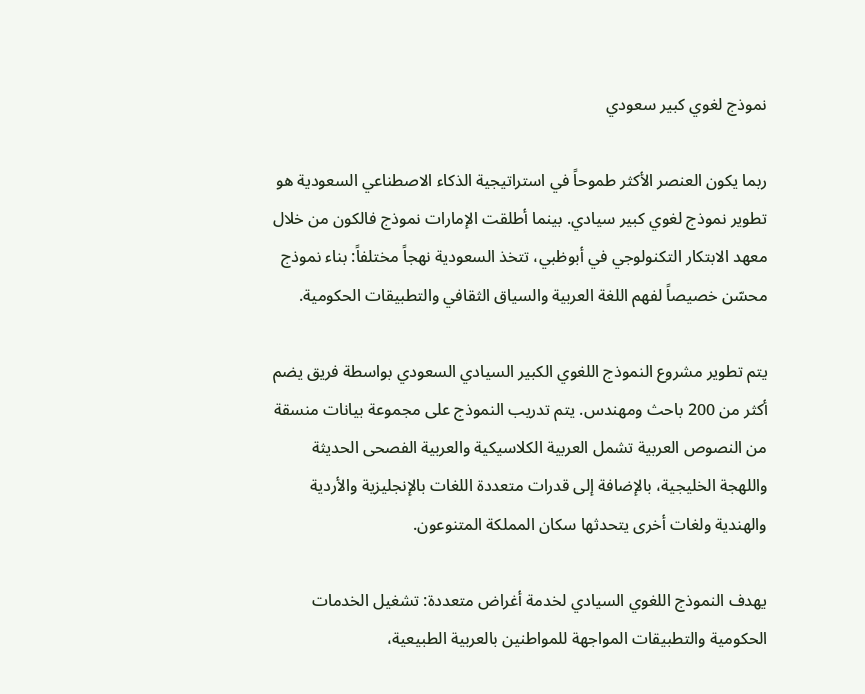نموذج لغوي كبير سعودي

ربما يكون العنصر الأكثر طموحاً في استراتيجية الذكاء الاصطناعي السعودية هو تطوير نموذج لغوي كبير سيادي. بينما أطلقت الإمارات نموذج فالكون من خلال معهد الابتكار التكنولوجي في أبوظبي، تتخذ السعودية نهجاً مختلفاً: بناء نموذج محسّن خصيصاً لفهم اللغة العربية والسياق الثقافي والتطبيقات الحكومية.

يتم تطوير مشروع النموذج اللغوي الكبير السيادي السعودي بواسطة فريق يضم أكثر من 200 باحث ومهندس. يتم تدريب النموذج على مجموعة بيانات منسقة من النصوص العربية تشمل العربية الكلاسيكية والعربية الفصحى الحديثة واللهجة الخليجية، بالإضافة إلى قدرات متعددة اللغات بالإنجليزية والأردية والهندية ولغات أخرى يتحدثها سكان المملكة المتنوعون.

يهدف النموذج اللغوي السيادي لخدمة أغراض متعددة: تشغيل الخدمات الحكومية والتطبيقات المواجهة للمواطنين بالعربية الطبيعية،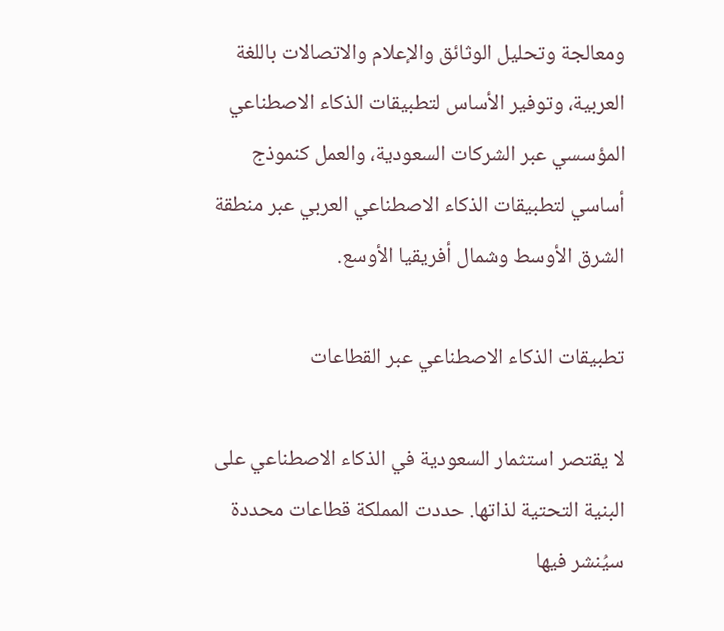ومعالجة وتحليل الوثائق والإعلام والاتصالات باللغة العربية، وتوفير الأساس لتطبيقات الذكاء الاصطناعي المؤسسي عبر الشركات السعودية، والعمل كنموذج أساسي لتطبيقات الذكاء الاصطناعي العربي عبر منطقة الشرق الأوسط وشمال أفريقيا الأوسع.

تطبيقات الذكاء الاصطناعي عبر القطاعات

لا يقتصر استثمار السعودية في الذكاء الاصطناعي على البنية التحتية لذاتها. حددت المملكة قطاعات محددة سيُنشر فيها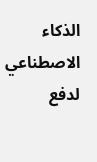الذكاء الاصطناعي لدفع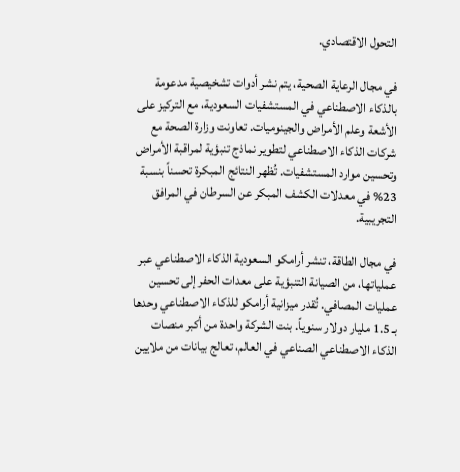التحول الاقتصادي.

في مجال الرعاية الصحية، يتم نشر أدوات تشخيصية مدعومة بالذكاء الاصطناعي في المستشفيات السعودية، مع التركيز على الأشعة وعلم الأمراض والجينوميات. تعاونت وزارة الصحة مع شركات الذكاء الاصطناعي لتطوير نماذج تنبؤية لمراقبة الأمراض وتحسين موارد المستشفيات. تُظهر النتائج المبكرة تحسناً بنسبة 23% في معدلات الكشف المبكر عن السرطان في المرافق التجريبية.

في مجال الطاقة، تنشر أرامكو السعودية الذكاء الاصطناعي عبر عملياتها، من الصيانة التنبؤية على معدات الحفر إلى تحسين عمليات المصافي. تُقدر ميزانية أرامكو للذكاء الاصطناعي وحدها بـ 1.5 مليار دولار سنوياً. بنت الشركة واحدة من أكبر منصات الذكاء الاصطناعي الصناعي في العالم، تعالج بيانات من ملايين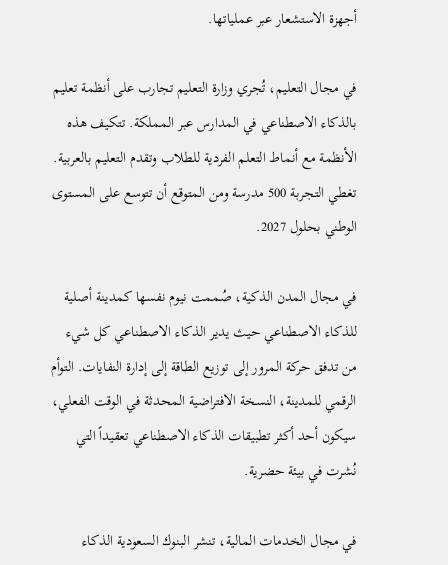أجهزة الاستشعار عبر عملياتها.

في مجال التعليم، تُجري وزارة التعليم تجارب على أنظمة تعليم بالذكاء الاصطناعي في المدارس عبر المملكة. تتكيف هذه الأنظمة مع أنماط التعلم الفردية للطلاب وتقدم التعليم بالعربية. تغطي التجربة 500 مدرسة ومن المتوقع أن تتوسع على المستوى الوطني بحلول 2027.

في مجال المدن الذكية، صُممت نيوم نفسها كمدينة أصلية للذكاء الاصطناعي حيث يدير الذكاء الاصطناعي كل شيء من تدفق حركة المرور إلى توزيع الطاقة إلى إدارة النفايات. التوأم الرقمي للمدينة، النسخة الافتراضية المحدثة في الوقت الفعلي، سيكون أحد أكثر تطبيقات الذكاء الاصطناعي تعقيداً التي نُشرت في بيئة حضرية.

في مجال الخدمات المالية، تنشر البنوك السعودية الذكاء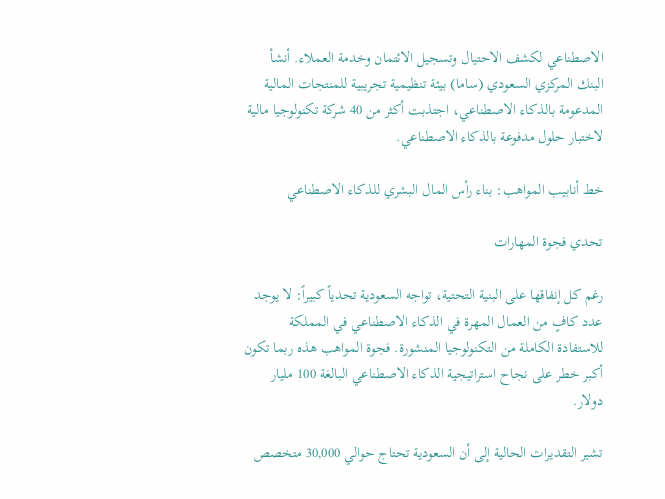الاصطناعي لكشف الاحتيال وتسجيل الائتمان وخدمة العملاء. أنشأ البنك المركزي السعودي (ساما) بيئة تنظيمية تجريبية للمنتجات المالية المدعومة بالذكاء الاصطناعي، اجتذبت أكثر من 40 شركة تكنولوجيا مالية لاختبار حلول مدفوعة بالذكاء الاصطناعي.

خط أنابيب المواهب: بناء رأس المال البشري للذكاء الاصطناعي

تحدي فجوة المهارات

رغم كل إنفاقها على البنية التحتية، تواجه السعودية تحدياً كبيراً: لا يوجد عدد كافٍ من العمال المهرة في الذكاء الاصطناعي في المملكة للاستفادة الكاملة من التكنولوجيا المنشورة. فجوة المواهب هذه ربما تكون أكبر خطر على نجاح استراتيجية الذكاء الاصطناعي البالغة 100 مليار دولار.

تشير التقديرات الحالية إلى أن السعودية تحتاج حوالي 30,000 متخصص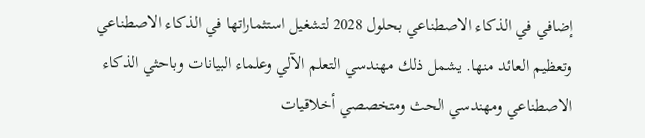إضافي في الذكاء الاصطناعي بحلول 2028 لتشغيل استثماراتها في الذكاء الاصطناعي وتعظيم العائد منها. يشمل ذلك مهندسي التعلم الآلي وعلماء البيانات وباحثي الذكاء الاصطناعي ومهندسي الحث ومتخصصي أخلاقيات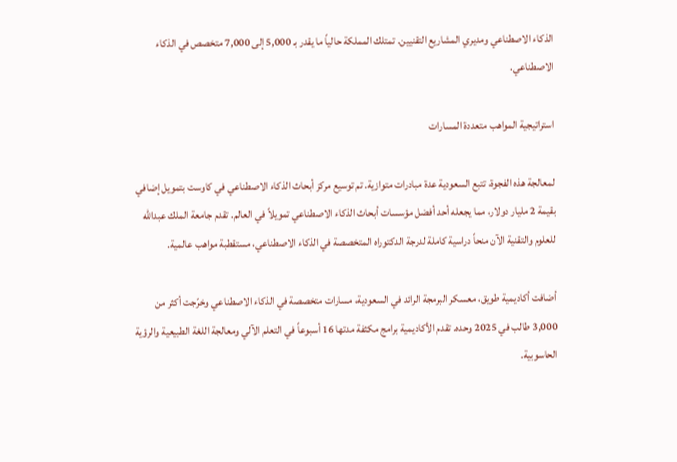الذكاء الاصطناعي ومديري المشاريع التقنيين. تمتلك المملكة حالياً ما يقدر بـ 5,000 إلى 7,000 متخصص في الذكاء الاصطناعي.

استراتيجية المواهب متعددة المسارات

لمعالجة هذه الفجوة، تتبع السعودية عدة مبادرات متوازية. تم توسيع مركز أبحاث الذكاء الاصطناعي في كاوست بتمويل إضافي بقيمة 2 مليار دولار، مما يجعله أحد أفضل مؤسسات أبحاث الذكاء الاصطناعي تمويلاً في العالم. تقدم جامعة الملك عبدالله للعلوم والتقنية الآن منحاً دراسية كاملة لدرجة الدكتوراه المتخصصة في الذكاء الاصطناعي، مستقطبة مواهب عالمية.

أضافت أكاديمية طويق، معسكر البرمجة الرائد في السعودية، مسارات متخصصة في الذكاء الاصطناعي وخرّجت أكثر من 3,000 طالب في 2025 وحده. تقدم الأكاديمية برامج مكثفة مدتها 16 أسبوعاً في التعلم الآلي ومعالجة اللغة الطبيعية والرؤية الحاسوبية.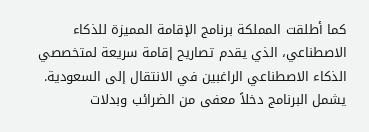كما أطلقت المملكة برنامج الإقامة المميزة للذكاء الاصطناعي، الذي يقدم تصاريح إقامة سريعة لمتخصصي الذكاء الاصطناعي الراغبين في الانتقال إلى السعودية. يشمل البرنامج دخلاً معفى من الضرائب وبدلات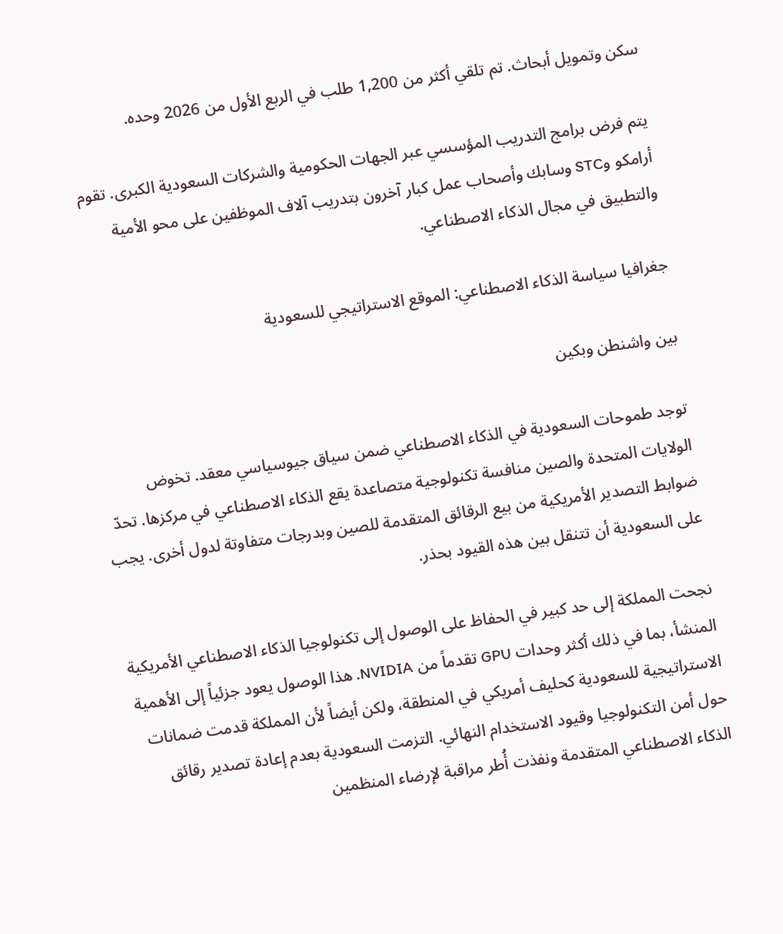سكن وتمويل أبحاث. تم تلقي أكثر من 1,200 طلب في الربع الأول من 2026 وحده.

يتم فرض برامج التدريب المؤسسي عبر الجهات الحكومية والشركات السعودية الكبرى. تقوم أرامكو وSTC وسابك وأصحاب عمل كبار آخرون بتدريب آلاف الموظفين على محو الأمية والتطبيق في مجال الذكاء الاصطناعي.

جغرافيا سياسة الذكاء الاصطناعي: الموقع الاستراتيجي للسعودية

بين واشنطن وبكين

توجد طموحات السعودية في الذكاء الاصطناعي ضمن سياق جيوسياسي معقد. تخوض الولايات المتحدة والصين منافسة تكنولوجية متصاعدة يقع الذكاء الاصطناعي في مركزها. تحدّ ضوابط التصدير الأمريكية من بيع الرقائق المتقدمة للصين وبدرجات متفاوتة لدول أخرى. يجب على السعودية أن تتنقل بين هذه القيود بحذر.

نجحت المملكة إلى حد كبير في الحفاظ على الوصول إلى تكنولوجيا الذكاء الاصطناعي الأمريكية المنشأ، بما في ذلك أكثر وحدات GPU تقدماً من NVIDIA. هذا الوصول يعود جزئياً إلى الأهمية الاستراتيجية للسعودية كحليف أمريكي في المنطقة، ولكن أيضاً لأن المملكة قدمت ضمانات حول أمن التكنولوجيا وقيود الاستخدام النهائي. التزمت السعودية بعدم إعادة تصدير رقائق الذكاء الاصطناعي المتقدمة ونفذت أُطر مراقبة لإرضاء المنظمين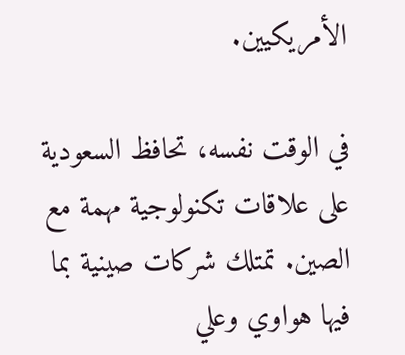الأمريكيين.

في الوقت نفسه، تحافظ السعودية على علاقات تكنولوجية مهمة مع الصين. تمتلك شركات صينية بما فيها هواوي وعلي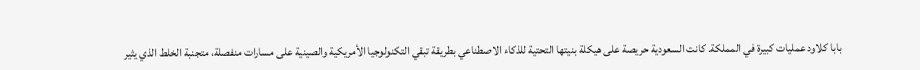بابا كلاود عمليات كبيرة في المملكة. كانت السعودية حريصة على هيكلة بنيتها التحتية للذكاء الاصطناعي بطريقة تبقي التكنولوجيا الأمريكية والصينية على مسارات منفصلة، متجنبة الخلط الذي يثير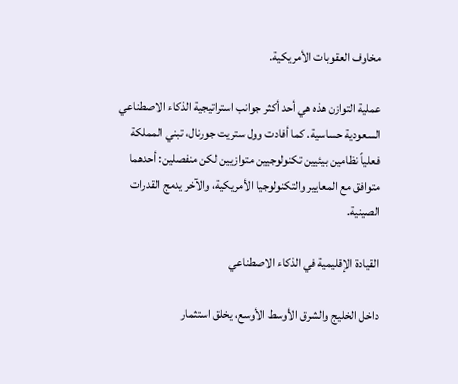مخاوف العقوبات الأمريكية.

عملية التوازن هذه هي أحد أكثر جوانب استراتيجية الذكاء الاصطناعي السعودية حساسية. كما أفادت وول ستريت جورنال، تبني المملكة فعلياً نظامين بيئيين تكنولوجيين متوازيين لكن منفصلين: أحدهما متوافق مع المعايير والتكنولوجيا الأمريكية، والآخر يدمج القدرات الصينية.

القيادة الإقليمية في الذكاء الاصطناعي

داخل الخليج والشرق الأوسط الأوسع، يخلق استثمار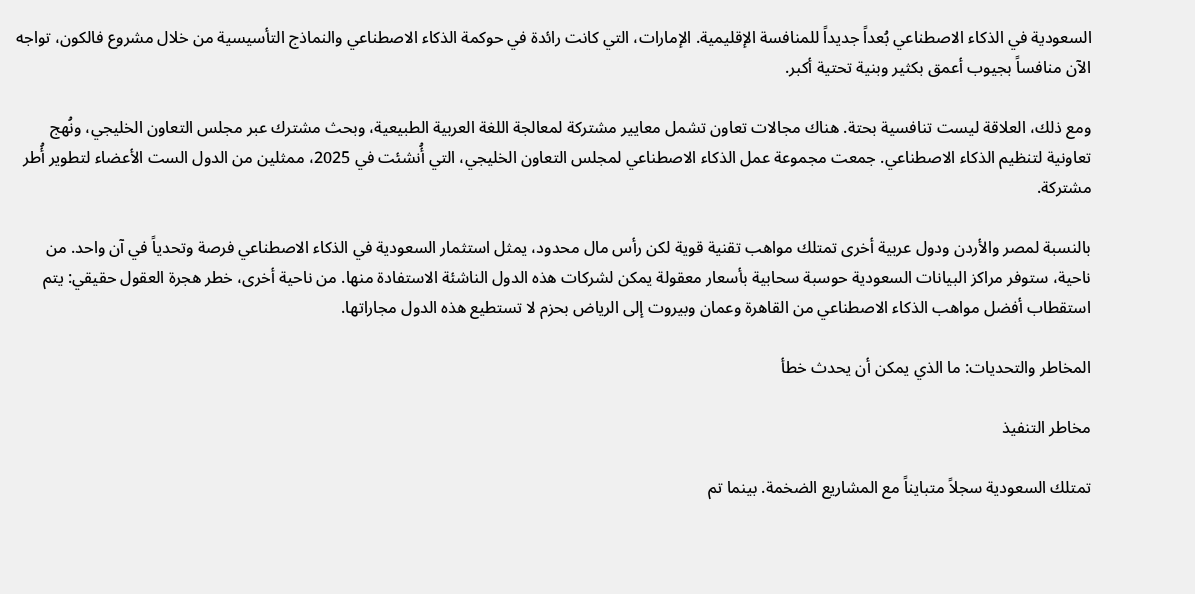السعودية في الذكاء الاصطناعي بُعداً جديداً للمنافسة الإقليمية. الإمارات، التي كانت رائدة في حوكمة الذكاء الاصطناعي والنماذج التأسيسية من خلال مشروع فالكون، تواجه الآن منافساً بجيوب أعمق بكثير وبنية تحتية أكبر.

ومع ذلك، العلاقة ليست تنافسية بحتة. هناك مجالات تعاون تشمل معايير مشتركة لمعالجة اللغة العربية الطبيعية، وبحث مشترك عبر مجلس التعاون الخليجي، ونُهج تعاونية لتنظيم الذكاء الاصطناعي. جمعت مجموعة عمل الذكاء الاصطناعي لمجلس التعاون الخليجي، التي أُنشئت في 2025، ممثلين من الدول الست الأعضاء لتطوير أُطر مشتركة.

بالنسبة لمصر والأردن ودول عربية أخرى تمتلك مواهب تقنية قوية لكن رأس مال محدود، يمثل استثمار السعودية في الذكاء الاصطناعي فرصة وتحدياً في آن واحد. من ناحية، ستوفر مراكز البيانات السعودية حوسبة سحابية بأسعار معقولة يمكن لشركات هذه الدول الناشئة الاستفادة منها. من ناحية أخرى، خطر هجرة العقول حقيقي: يتم استقطاب أفضل مواهب الذكاء الاصطناعي من القاهرة وعمان وبيروت إلى الرياض بحزم لا تستطيع هذه الدول مجاراتها.

المخاطر والتحديات: ما الذي يمكن أن يحدث خطأ

مخاطر التنفيذ

تمتلك السعودية سجلاً متبايناً مع المشاريع الضخمة. بينما تم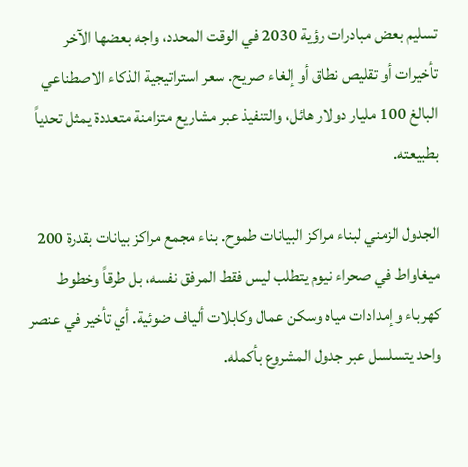تسليم بعض مبادرات رؤية 2030 في الوقت المحدد، واجه بعضها الآخر تأخيرات أو تقليص نطاق أو إلغاء صريح. سعر استراتيجية الذكاء الاصطناعي البالغ 100 مليار دولار هائل، والتنفيذ عبر مشاريع متزامنة متعددة يمثل تحدياً بطبيعته.

الجدول الزمني لبناء مراكز البيانات طموح. بناء مجمع مراكز بيانات بقدرة 200 ميغاواط في صحراء نيوم يتطلب ليس فقط المرفق نفسه، بل طرقاً وخطوط كهرباء وإمدادات مياه وسكن عمال وكابلات ألياف ضوئية. أي تأخير في عنصر واحد يتسلسل عبر جدول المشروع بأكمله.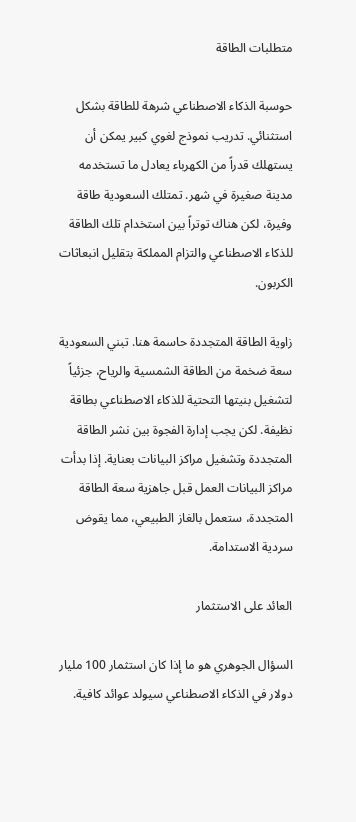متطلبات الطاقة

حوسبة الذكاء الاصطناعي شرهة للطاقة بشكل استثنائي. تدريب نموذج لغوي كبير يمكن أن يستهلك قدراً من الكهرباء يعادل ما تستخدمه مدينة صغيرة في شهر. تمتلك السعودية طاقة وفيرة، لكن هناك توتراً بين استخدام تلك الطاقة للذكاء الاصطناعي والتزام المملكة بتقليل انبعاثات الكربون.

زاوية الطاقة المتجددة حاسمة هنا. تبني السعودية سعة ضخمة من الطاقة الشمسية والرياح، جزئياً لتشغيل بنيتها التحتية للذكاء الاصطناعي بطاقة نظيفة. لكن يجب إدارة الفجوة بين نشر الطاقة المتجددة وتشغيل مراكز البيانات بعناية. إذا بدأت مراكز البيانات العمل قبل جاهزية سعة الطاقة المتجددة، ستعمل بالغاز الطبيعي، مما يقوض سردية الاستدامة.

العائد على الاستثمار

السؤال الجوهري هو ما إذا كان استثمار 100 مليار دولار في الذكاء الاصطناعي سيولد عوائد كافية.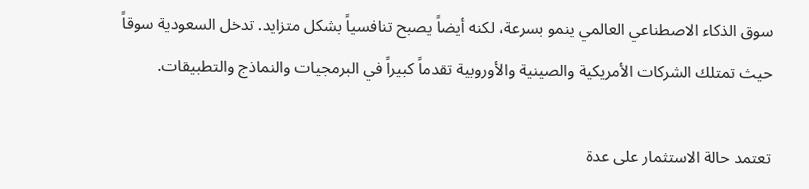سوق الذكاء الاصطناعي العالمي ينمو بسرعة، لكنه أيضاً يصبح تنافسياً بشكل متزايد. تدخل السعودية سوقاً حيث تمتلك الشركات الأمريكية والصينية والأوروبية تقدماً كبيراً في البرمجيات والنماذج والتطبيقات.

تعتمد حالة الاستثمار على عدة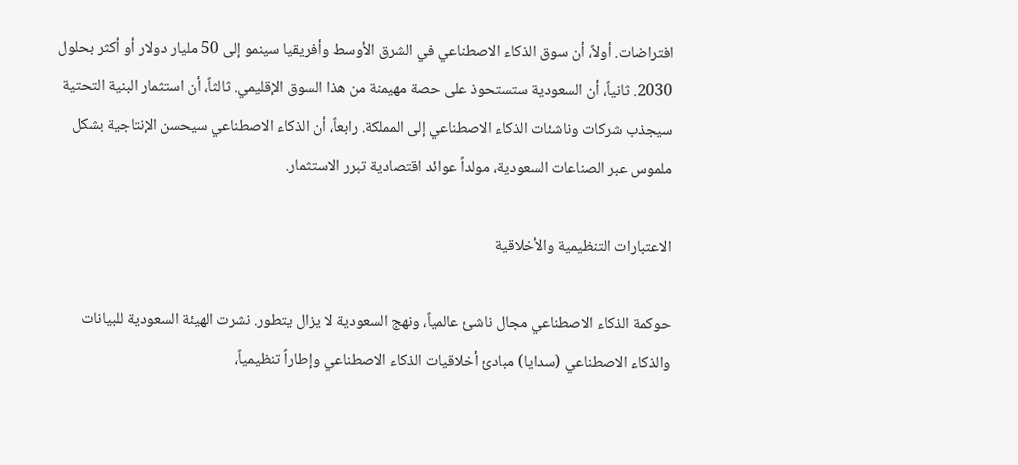افتراضات. أولاً، أن سوق الذكاء الاصطناعي في الشرق الأوسط وأفريقيا سينمو إلى 50 مليار دولار أو أكثر بحلول 2030. ثانياً، أن السعودية ستستحوذ على حصة مهيمنة من هذا السوق الإقليمي. ثالثاً، أن استثمار البنية التحتية سيجذب شركات وناشئات الذكاء الاصطناعي إلى المملكة. رابعاً، أن الذكاء الاصطناعي سيحسن الإنتاجية بشكل ملموس عبر الصناعات السعودية، مولداً عوائد اقتصادية تبرر الاستثمار.

الاعتبارات التنظيمية والأخلاقية

حوكمة الذكاء الاصطناعي مجال ناشئ عالمياً، ونهج السعودية لا يزال يتطور. نشرت الهيئة السعودية للبيانات والذكاء الاصطناعي (سدايا) مبادئ أخلاقيات الذكاء الاصطناعي وإطاراً تنظيمياً،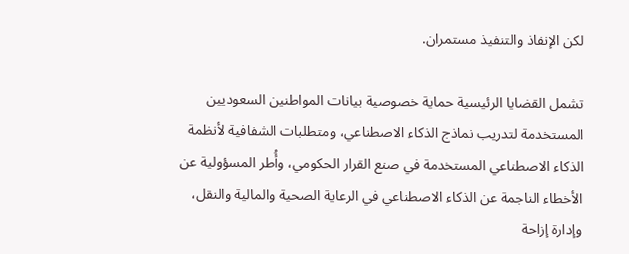لكن الإنفاذ والتنفيذ مستمران.

تشمل القضايا الرئيسية حماية خصوصية بيانات المواطنين السعوديين المستخدمة لتدريب نماذج الذكاء الاصطناعي، ومتطلبات الشفافية لأنظمة الذكاء الاصطناعي المستخدمة في صنع القرار الحكومي، وأُطر المسؤولية عن الأخطاء الناجمة عن الذكاء الاصطناعي في الرعاية الصحية والمالية والنقل، وإدارة إزاحة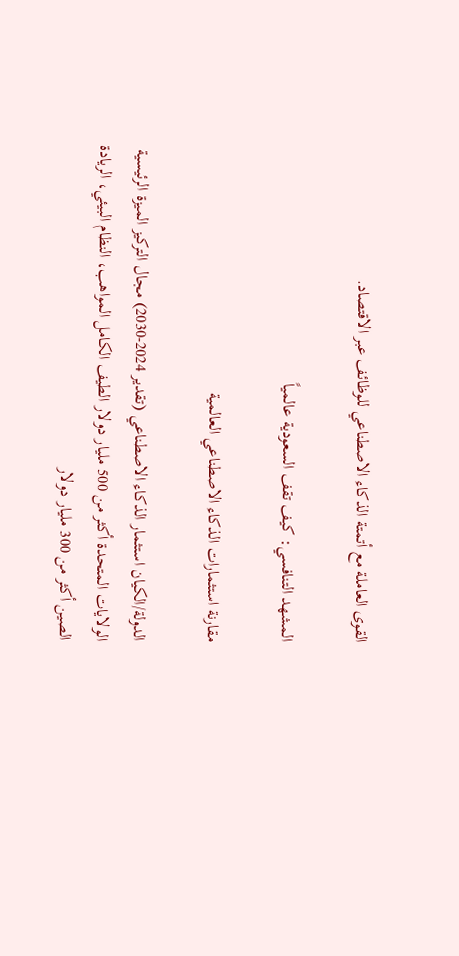القوى العاملة مع أتمتة الذكاء الاصطناعي للوظائف عبر الاقتصاد.

المشهد التنافسي: كيف تقف السعودية عالمياً

مقارنة استثمارات الذكاء الاصطناعي العالمية

الدولة/الكيان استثمار الذكاء الاصطناعي (تقدير 2024-2030) مجال التركيز الميزة الرئيسية
الولايات المتحدة أكثر من 500 مليار دولار الطيف الكامل المواهب، النظام البيئي، الريادة
الصين أكثر من 300 مليار دولار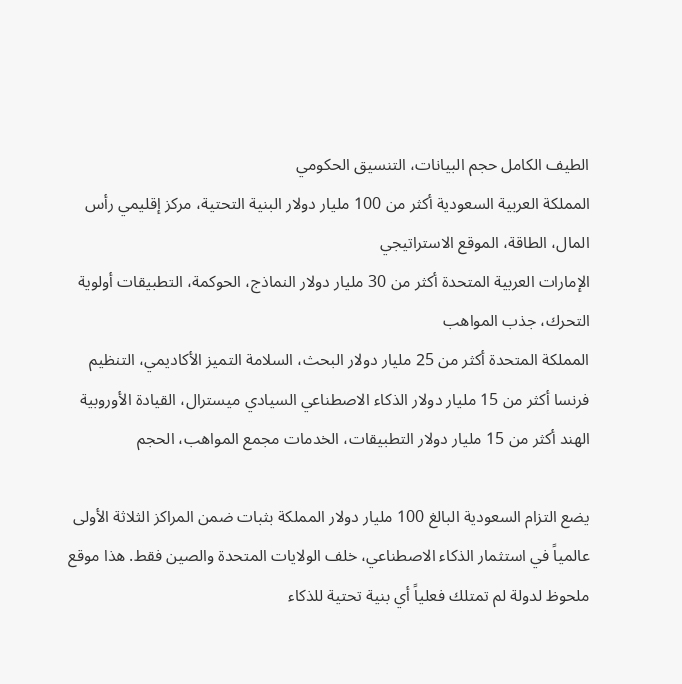الطيف الكامل حجم البيانات، التنسيق الحكومي
المملكة العربية السعودية أكثر من 100 مليار دولار البنية التحتية، مركز إقليمي رأس المال، الطاقة، الموقع الاستراتيجي
الإمارات العربية المتحدة أكثر من 30 مليار دولار النماذج، الحوكمة، التطبيقات أولوية التحرك، جذب المواهب
المملكة المتحدة أكثر من 25 مليار دولار البحث، السلامة التميز الأكاديمي، التنظيم
فرنسا أكثر من 15 مليار دولار الذكاء الاصطناعي السيادي ميسترال، القيادة الأوروبية
الهند أكثر من 15 مليار دولار التطبيقات، الخدمات مجمع المواهب، الحجم

يضع التزام السعودية البالغ 100 مليار دولار المملكة بثبات ضمن المراكز الثلاثة الأولى عالمياً في استثمار الذكاء الاصطناعي، خلف الولايات المتحدة والصين فقط. هذا موقع ملحوظ لدولة لم تمتلك فعلياً أي بنية تحتية للذكاء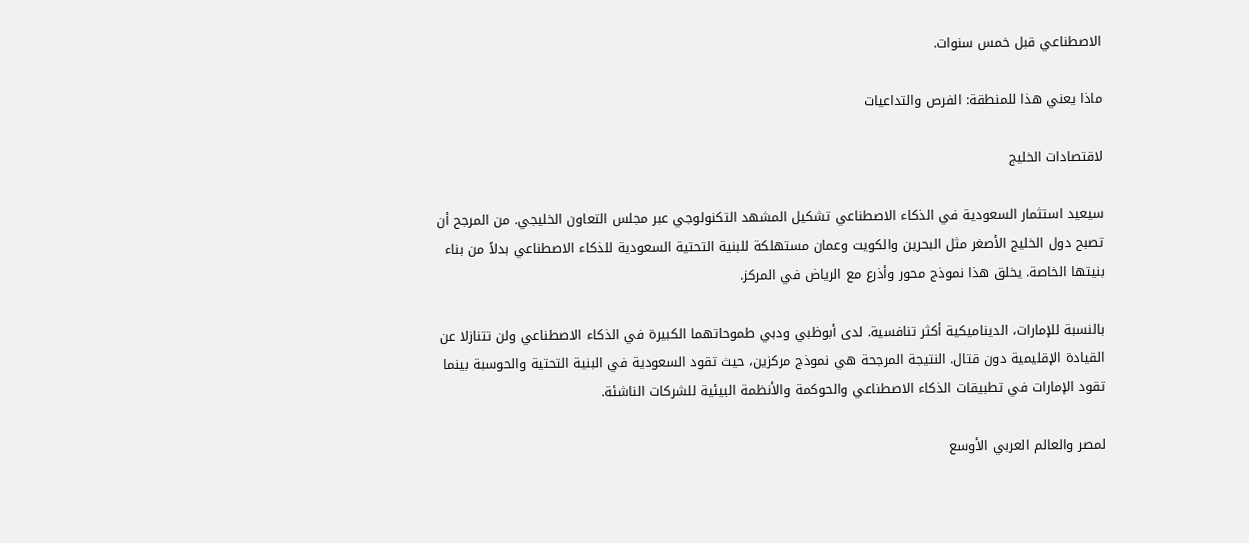الاصطناعي قبل خمس سنوات.

ماذا يعني هذا للمنطقة: الفرص والتداعيات

لاقتصادات الخليج

سيعيد استثمار السعودية في الذكاء الاصطناعي تشكيل المشهد التكنولوجي عبر مجلس التعاون الخليجي. من المرجح أن تصبح دول الخليج الأصغر مثل البحرين والكويت وعمان مستهلكة للبنية التحتية السعودية للذكاء الاصطناعي بدلاً من بناء بنيتها الخاصة. يخلق هذا نموذج محور وأذرع مع الرياض في المركز.

بالنسبة للإمارات، الديناميكية أكثر تنافسية. لدى أبوظبي ودبي طموحاتهما الكبيرة في الذكاء الاصطناعي ولن تتنازلا عن القيادة الإقليمية دون قتال. النتيجة المرجحة هي نموذج مركزين، حيث تقود السعودية في البنية التحتية والحوسبة بينما تقود الإمارات في تطبيقات الذكاء الاصطناعي والحوكمة والأنظمة البيئية للشركات الناشئة.

لمصر والعالم العربي الأوسع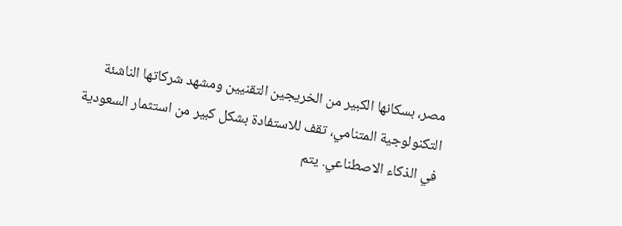مصر، بسكانها الكبير من الخريجين التقنيين ومشهد شركاتها الناشئة التكنولوجية المتنامي، تقف للاستفادة بشكل كبير من استثمار السعودية في الذكاء الاصطناعي. يتم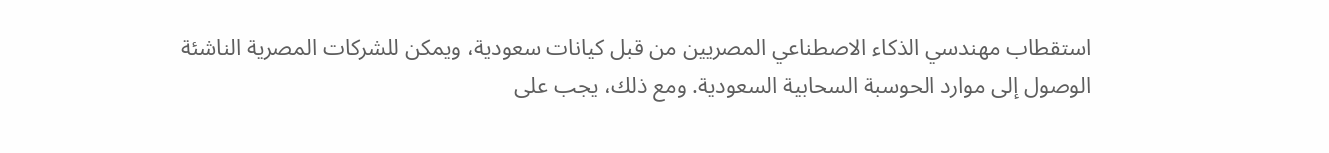استقطاب مهندسي الذكاء الاصطناعي المصريين من قبل كيانات سعودية، ويمكن للشركات المصرية الناشئة الوصول إلى موارد الحوسبة السحابية السعودية. ومع ذلك، يجب على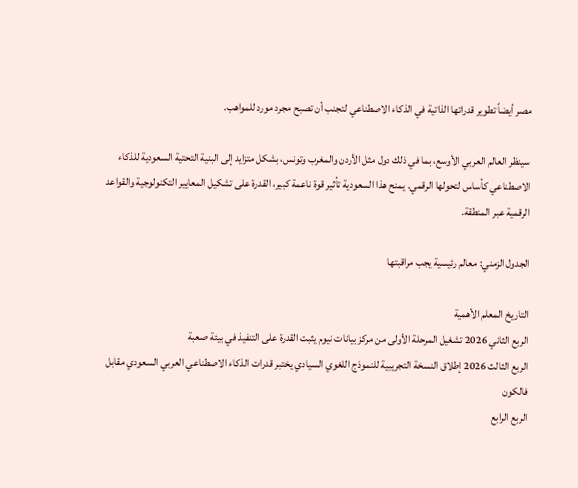مصر أيضاً تطوير قدراتها الذاتية في الذكاء الاصطناعي لتجنب أن تصبح مجرد مورد للمواهب.

سينظر العالم العربي الأوسع، بما في ذلك دول مثل الأردن والمغرب وتونس، بشكل متزايد إلى البنية التحتية السعودية للذكاء الاصطناعي كأساس لتحولها الرقمي. يمنح هذا السعودية تأثير قوة ناعمة كبير، القدرة على تشكيل المعايير التكنولوجية والقواعد الرقمية عبر المنطقة.

الجدول الزمني: معالم رئيسية يجب مراقبتها

التاريخ المعلم الأهمية
الربع الثاني 2026 تشغيل المرحلة الأولى من مركز بيانات نيوم يثبت القدرة على التنفيذ في بيئة صعبة
الربع الثالث 2026 إطلاق النسخة التجريبية للنموذج اللغوي السيادي يختبر قدرات الذكاء الاصطناعي العربي السعودي مقابل فالكون
الربع الرابع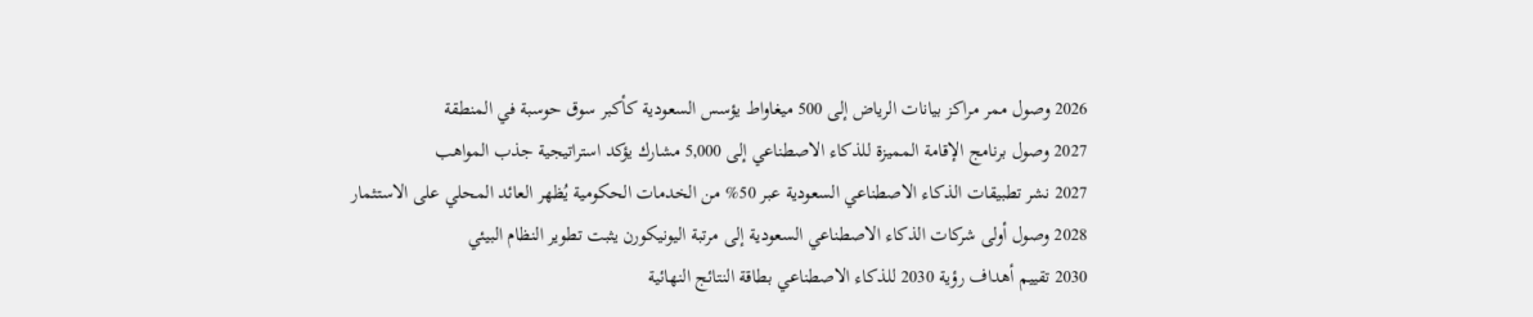2026 وصول ممر مراكز بيانات الرياض إلى 500 ميغاواط يؤسس السعودية كأكبر سوق حوسبة في المنطقة
2027 وصول برنامج الإقامة المميزة للذكاء الاصطناعي إلى 5,000 مشارك يؤكد استراتيجية جذب المواهب
2027 نشر تطبيقات الذكاء الاصطناعي السعودية عبر 50% من الخدمات الحكومية يُظهر العائد المحلي على الاستثمار
2028 وصول أولى شركات الذكاء الاصطناعي السعودية إلى مرتبة اليونيكورن يثبت تطوير النظام البيئي
2030 تقييم أهداف رؤية 2030 للذكاء الاصطناعي بطاقة النتائج النهائية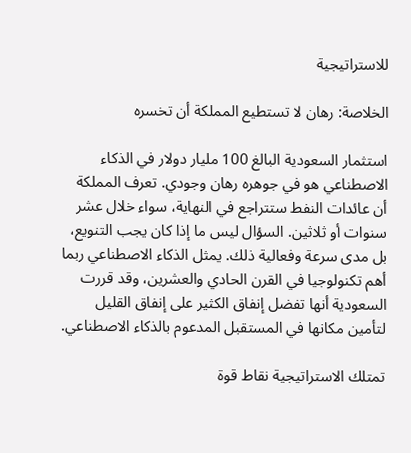للاستراتيجية

الخلاصة: رهان لا تستطيع المملكة أن تخسره

استثمار السعودية البالغ 100 مليار دولار في الذكاء الاصطناعي هو في جوهره رهان وجودي. تعرف المملكة أن عائدات النفط ستتراجع في النهاية، سواء خلال عشر سنوات أو ثلاثين. السؤال ليس ما إذا كان يجب التنويع، بل مدى سرعة وفعالية ذلك. يمثل الذكاء الاصطناعي ربما أهم تكنولوجيا في القرن الحادي والعشرين، وقد قررت السعودية أنها تفضل إنفاق الكثير على إنفاق القليل لتأمين مكانها في المستقبل المدعوم بالذكاء الاصطناعي.

تمتلك الاستراتيجية نقاط قوة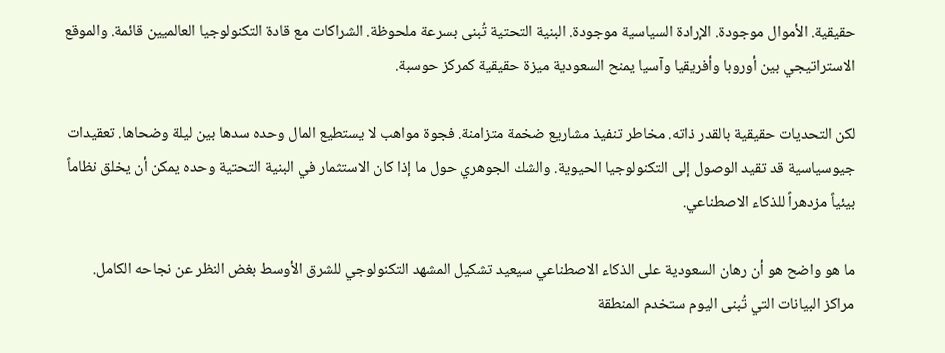حقيقية. الأموال موجودة. الإرادة السياسية موجودة. البنية التحتية تُبنى بسرعة ملحوظة. الشراكات مع قادة التكنولوجيا العالميين قائمة. والموقع الاستراتيجي بين أوروبا وأفريقيا وآسيا يمنح السعودية ميزة حقيقية كمركز حوسبة.

لكن التحديات حقيقية بالقدر ذاته. مخاطر تنفيذ مشاريع ضخمة متزامنة. فجوة مواهب لا يستطيع المال وحده سدها بين ليلة وضحاها. تعقيدات جيوسياسية قد تقيد الوصول إلى التكنولوجيا الحيوية. والشك الجوهري حول ما إذا كان الاستثمار في البنية التحتية وحده يمكن أن يخلق نظاماً بيئياً مزدهراً للذكاء الاصطناعي.

ما هو واضح هو أن رهان السعودية على الذكاء الاصطناعي سيعيد تشكيل المشهد التكنولوجي للشرق الأوسط بغض النظر عن نجاحه الكامل. مراكز البيانات التي تُبنى اليوم ستخدم المنطقة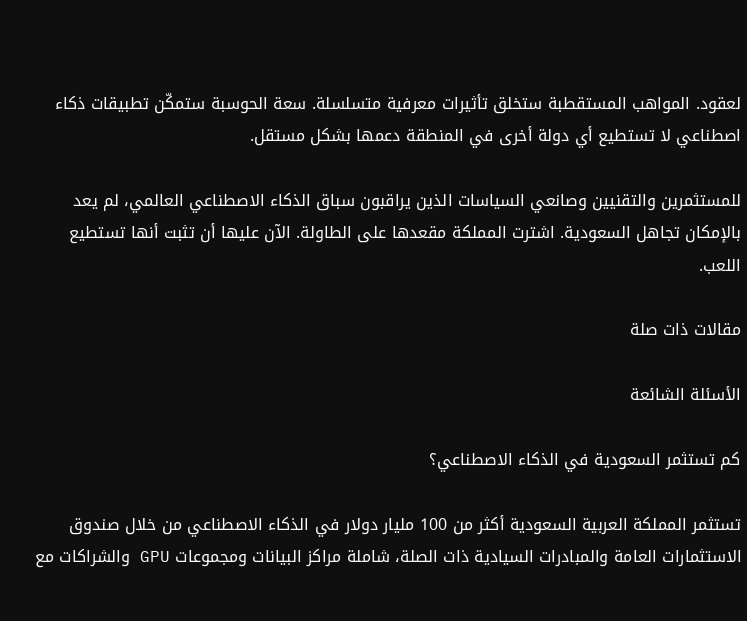لعقود. المواهب المستقطبة ستخلق تأثيرات معرفية متسلسلة. سعة الحوسبة ستمكّن تطبيقات ذكاء اصطناعي لا تستطيع أي دولة أخرى في المنطقة دعمها بشكل مستقل.

للمستثمرين والتقنيين وصانعي السياسات الذين يراقبون سباق الذكاء الاصطناعي العالمي، لم يعد بالإمكان تجاهل السعودية. اشترت المملكة مقعدها على الطاولة. الآن عليها أن تثبت أنها تستطيع اللعب.

مقالات ذات صلة

الأسئلة الشائعة

كم تستثمر السعودية في الذكاء الاصطناعي؟

تستثمر المملكة العربية السعودية أكثر من 100 مليار دولار في الذكاء الاصطناعي من خلال صندوق الاستثمارات العامة والمبادرات السيادية ذات الصلة، شاملة مراكز البيانات ومجموعات GPU والشراكات مع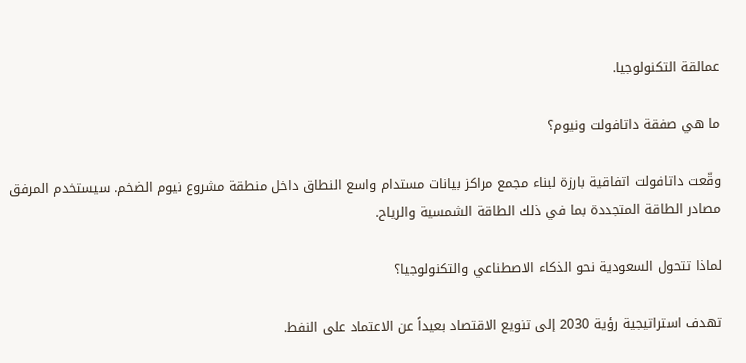عمالقة التكنولوجيا.

ما هي صفقة داتافولت ونيوم؟

وقّعت داتافولت اتفاقية بارزة لبناء مجمع مراكز بيانات مستدام واسع النطاق داخل منطقة مشروع نيوم الضخم. سيستخدم المرفق مصادر الطاقة المتجددة بما في ذلك الطاقة الشمسية والرياح.

لماذا تتحول السعودية نحو الذكاء الاصطناعي والتكنولوجيا؟

تهدف استراتيجية رؤية 2030 إلى تنويع الاقتصاد بعيداً عن الاعتماد على النفط.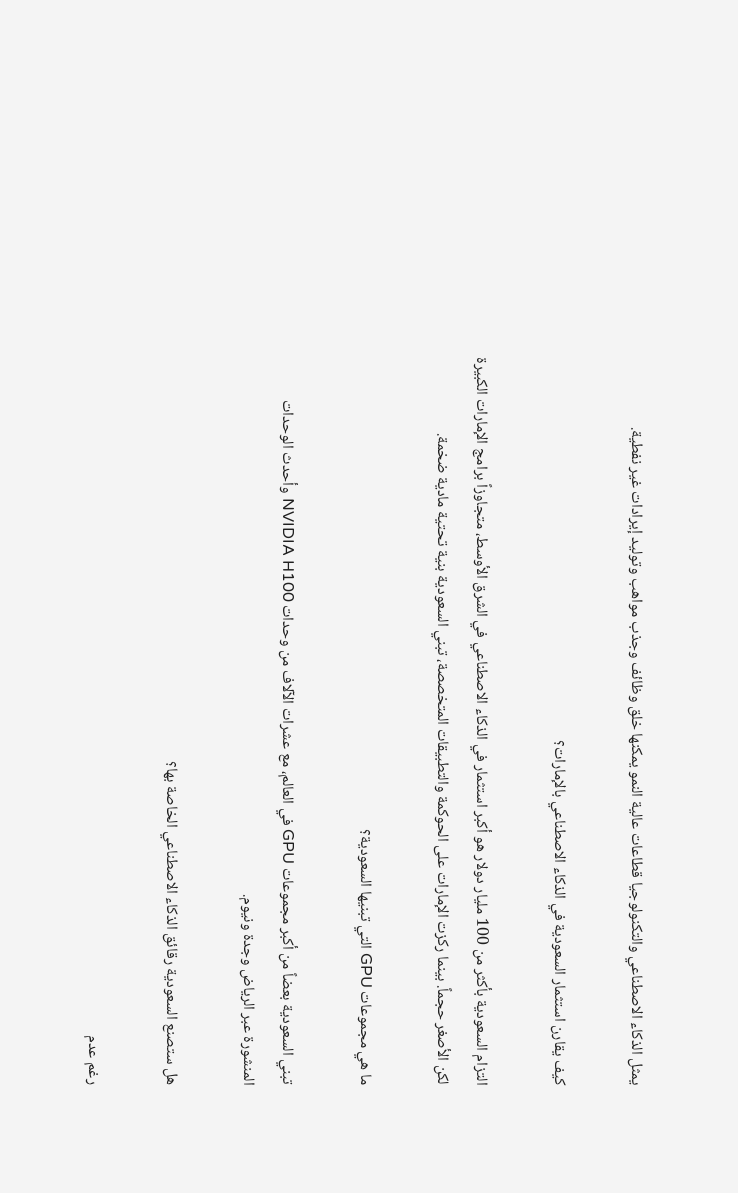يمثل الذكاء الاصطناعي والتكنولوجيا قطاعات عالية النمو يمكنها خلق وظائف وجذب مواهب وتوليد إيرادات غير نفطية.

كيف يقارن استثمار السعودية في الذكاء الاصطناعي بالإمارات؟

التزام السعودية بأكثر من 100 مليار دولار هو أكبر استثمار في الذكاء الاصطناعي في الشرق الأوسط، متجاوزاً برامج الإمارات الكبيرة لكن الأصغر حجماً. بينما ركزت الإمارات على الحوكمة والتطبيقات المتخصصة، تبني السعودية بنية تحتية مادية ضخمة.

ما هي مجموعات GPU التي تبنيها السعودية؟

تبني السعودية بعضاً من أكبر مجموعات GPU في العالم، مع عشرات الآلاف من وحدات NVIDIA H100 وأحدث الوحدات المنشورة عبر الرياض وجدة ونيوم.

هل ستصنع السعودية رقائق الذكاء الاصطناعي الخاصة بها؟

رغم عدم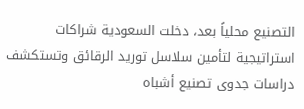التصنيع محلياً بعد، دخلت السعودية شراكات استراتيجية لتأمين سلاسل توريد الرقائق وتستكشف دراسات جدوى تصنيع أشباه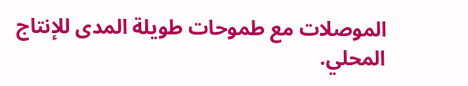الموصلات مع طموحات طويلة المدى للإنتاج المحلي.